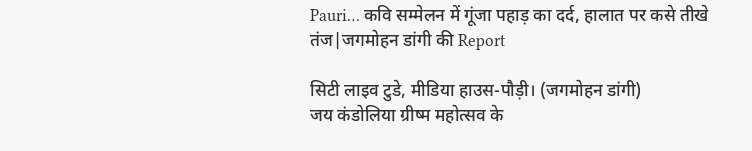Pauri… कवि सम्मेलन में गूंजा पहाड़ का दर्द, हालात पर कसे तीखे तंज|जगमोहन डांगी की Report

सिटी लाइव टुडे, मीडिया हाउस-पौड़ी। (जगमोहन डांगी)
जय कंडोलिया ग्रीष्म महोत्सव के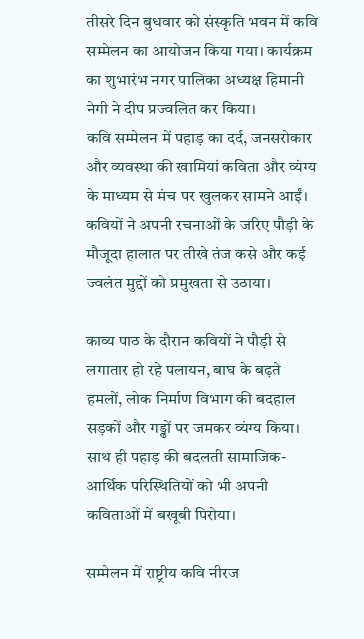तीसरे दिन बुधवार को संस्कृति भवन में कवि सम्मेलन का आयोजन किया गया। कार्यक्रम का शुभारंभ नगर पालिका अध्यक्ष हिमानी नेगी ने दीप प्रज्वलित कर किया।
कवि सम्मेलन में पहाड़ का दर्द, जनसरोकार और व्यवस्था की खामियां कविता और व्यंग्य के माध्यम से मंच पर खुलकर सामने आईं। कवियों ने अपनी रचनाओं के जरिए पौड़ी के मौजूदा हालात पर तीखे तंज कसे और कई ज्वलंत मुद्दों को प्रमुखता से उठाया।

काव्य पाठ के दौरान कवियों ने पौड़ी से लगातार हो रहे पलायन, बाघ के बढ़ते हमलों, लोक निर्माण विभाग की बदहाल सड़कों और गड्ढों पर जमकर व्यंग्य किया। साथ ही पहाड़ की बदलती सामाजिक-आर्थिक परिस्थितियों को भी अपनी कविताओं में बखूबी पिरोया।

सम्मेलन में राष्ट्रीय कवि नीरज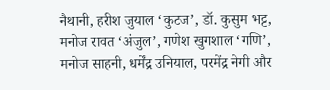नैथानी, हरीश जुयाल ‘कुटज’, डॉ. कुसुम भट्ट, मनोज रावत ‘अंजुल’, गणेश खुगशाल ‘गणि’, मनोज साहनी, धर्मेंद्र उनियाल, परमेंद्र नेगी और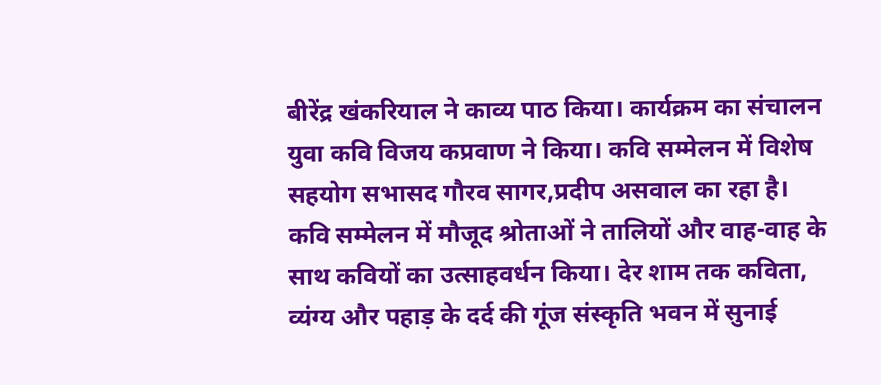बीरेंद्र खंकरियाल ने काव्य पाठ किया। कार्यक्रम का संचालन युवा कवि विजय कप्रवाण ने किया। कवि सम्मेलन में विशेष सहयोग सभासद गौरव सागर,प्रदीप असवाल का रहा है।
कवि सम्मेलन में मौजूद श्रोताओं ने तालियों और वाह-वाह के साथ कवियों का उत्साहवर्धन किया। देर शाम तक कविता, व्यंग्य और पहाड़ के दर्द की गूंज संस्कृति भवन में सुनाई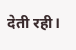देती रही।